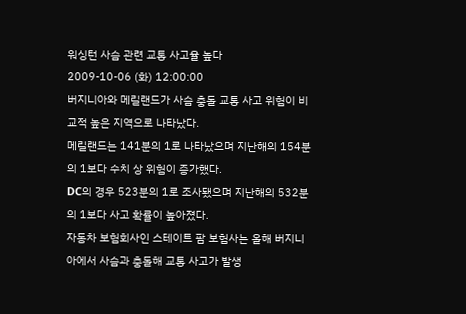워싱턴 사슴 관련 교통 사고율 높다
2009-10-06 (화) 12:00:00
버지니아와 메릴랜드가 사슴 충돌 교통 사고 위험이 비교적 높은 지역으로 나타났다.
메릴랜드는 141분의 1로 나타났으며 지난해의 154분의 1보다 수치 상 위험이 증가했다.
DC의 경우 523분의 1로 조사됐으며 지난해의 532분의 1보다 사고 확률이 높아졌다.
자동차 보험회사인 스테이트 팜 보험사는 올해 버지니아에서 사슴과 충돌해 교통 사고가 발생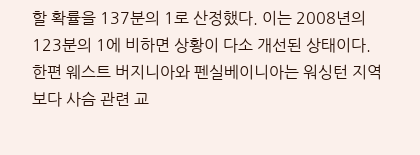할 확률을 137분의 1로 산정했다. 이는 2008년의 123분의 1에 비하면 상황이 다소 개선된 상태이다.
한편 웨스트 버지니아와 펜실베이니아는 워싱턴 지역보다 사슴 관련 교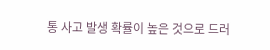통 사고 발생 확률이 높은 것으로 드러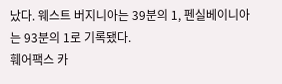났다. 웨스트 버지니아는 39분의 1, 펜실베이니아는 93분의 1로 기록됐다.
훼어팩스 카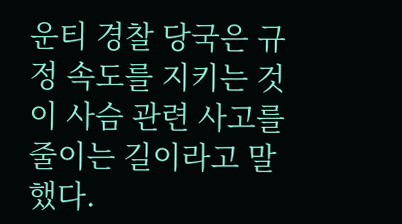운티 경찰 당국은 규정 속도를 지키는 것이 사슴 관련 사고를 줄이는 길이라고 말했다.